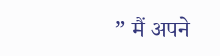” मैं अपने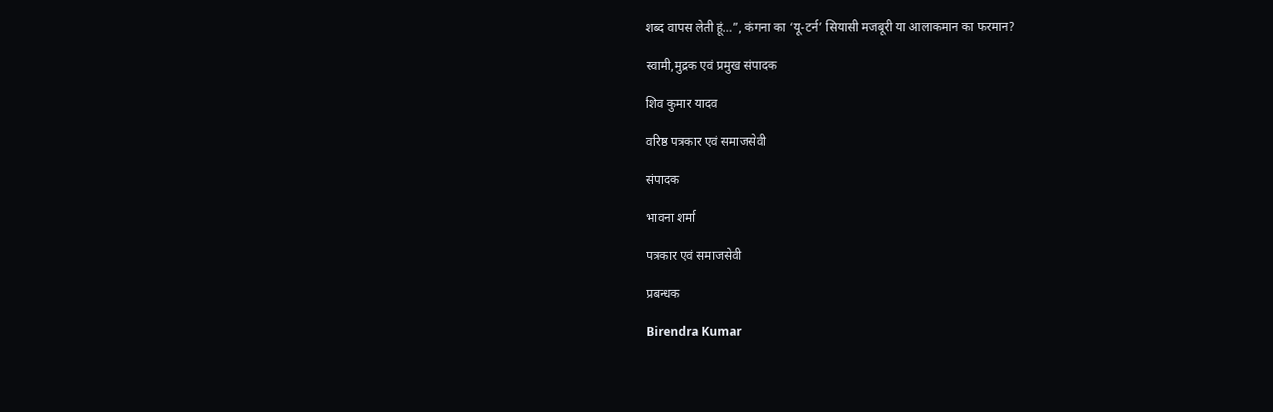शब्द वापस लेती हूं…”, कंगना का ‘यू-टर्न’ सियासी मजबूरी या आलाकमान का फरमान?

स्वामी,मुद्रक एवं प्रमुख संपादक

शिव कुमार यादव

वरिष्ठ पत्रकार एवं समाजसेवी

संपादक

भावना शर्मा

पत्रकार एवं समाजसेवी

प्रबन्धक

Birendra Kumar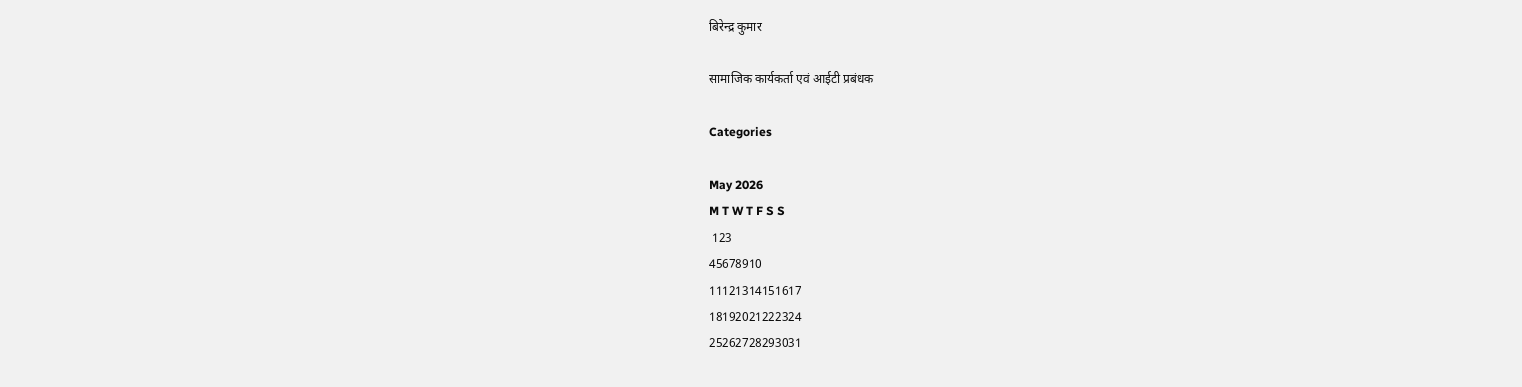बिरेन्द्र कुमार

सामाजिक कार्यकर्ता एवं आईटी प्रबंधक

Categories

May 2026
M T W T F S S
 123
45678910
11121314151617
18192021222324
25262728293031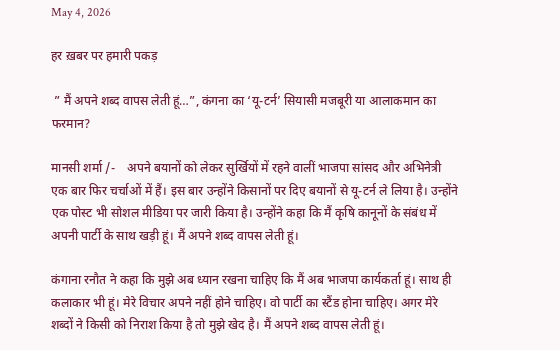May 4, 2026

हर ख़बर पर हमारी पकड़

 ” मैं अपने शब्द वापस लेती हूं…”, कंगना का ‘यू-टर्न’ सियासी मजबूरी या आलाकमान का फरमान?

मानसी शर्मा /-    अपने बयानों को लेकर सुर्खियों में रहने वालीं भाजपा सांसद और अभिनेत्री एक बार फिर चर्चाओं में हैं। इस बार उन्होंने किसानों पर दिए बयानों से यू-टर्न ले लिया है। उन्होंने एक पोस्ट भी सोशल मीडिया पर जारी किया है। उन्होंने कहा कि मैं कृषि कानूनों के संबंध में अपनी पार्टी के साथ खड़ी हूं। मैं अपने शब्द वापस लेती हूं।

कंगाना रनौत ने कहा कि मुझे अब ध्यान रखना चाहिए कि मैं अब भाजपा कार्यकर्ता हूं। साथ ही कलाकार भी हूं। मेरे विचार अपने नहीं होने चाहिए। वो पार्टी का स्टैंड होना चाहिए। अगर मेरे शब्दों ने किसी को निराश किया है तो मुझे खेद है। मैं अपने शब्द वापस लेती हूं।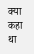क्या कहा था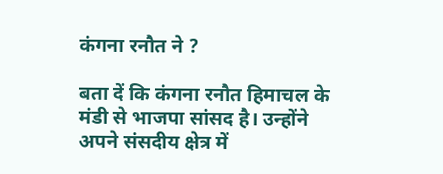कंगना रनौत ने ?

बता दें कि कंगना रनौत हिमाचल के मंडी से भाजपा सांसद है। उन्होंने अपने संसदीय क्षेत्र में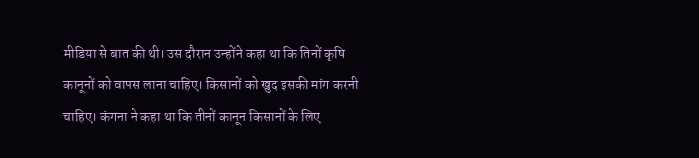मीडिया से बात की थी। उस दौरान उन्होंने कहा था कि तिनों कृषि कानूनों को वापस लाना चाहिए। किसानों को खुद इसकी मांग करनी चाहिए। कंगना ने कहा था कि तीनों कानून किसानों के लिए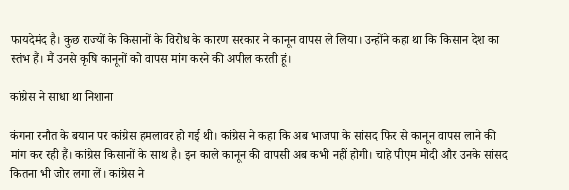फायदेमंद है। कुछ राज्यों के किसानों के विरोध के कारण सरकार ने कानून वापस ले लिया। उन्होंने कहा था कि किसान देश का स्तंभ हैं। मैं उनसे कृषि कानूनों को वापस मांग करने की अपील करती हूं।

कांग्रेस ने साधा था निशाना

कंगना रनौत के बयान पर कांग्रेस हमलावर हो गई थी। कांग्रेस ने कहा कि अब भाजपा के सांसद फिर से कानून वापस लाने की मांग कर रही हैं। कांग्रेस किसानों के साथ है। इन काले कानून की वापसी अब कभी नहीं होगी। चाहे पीएम मोदी और उनके सांसद कितना भी जोर लगा लें। कांग्रेस ने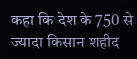कहा कि देश के 750 से ज्यादा किसान शहीद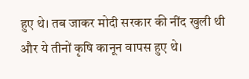हुए थे। तब जाकर मोदी सरकार की नींद खुली थी और ये तीनों कृषि कानून वापस हुए थे।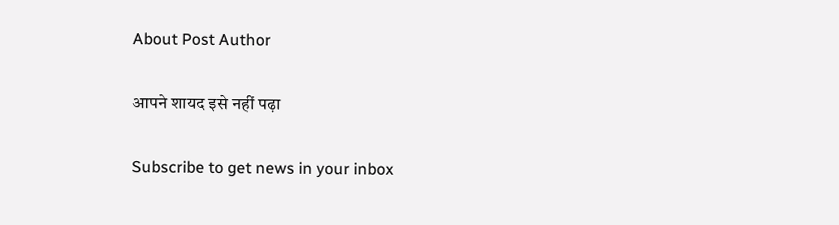About Post Author

आपने शायद इसे नहीं पढ़ा

Subscribe to get news in your inbox